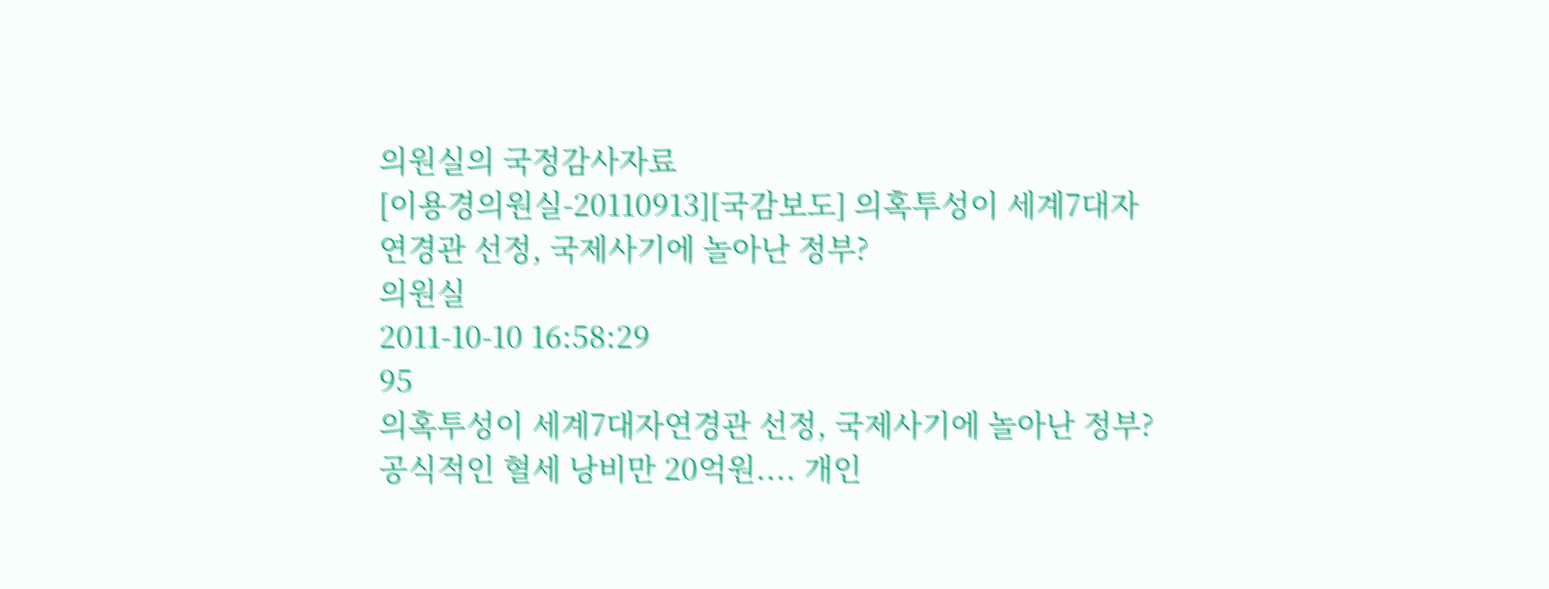의원실의 국정감사자료
[이용경의원실-20110913][국감보도] 의혹투성이 세계7대자연경관 선정, 국제사기에 놀아난 정부?
의원실
2011-10-10 16:58:29
95
의혹투성이 세계7대자연경관 선정, 국제사기에 놀아난 정부?
공식적인 혈세 낭비만 20억원.... 개인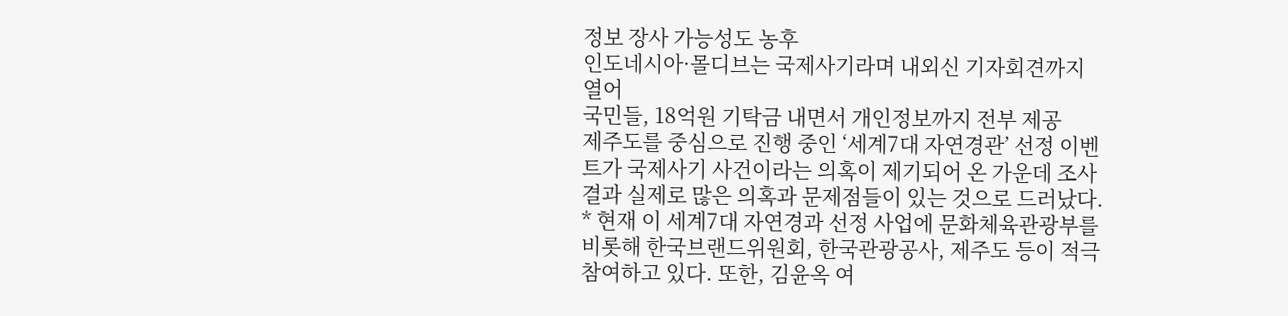정보 장사 가능성도 농후
인도네시아·몰디브는 국제사기라며 내외신 기자회견까지 열어
국민들, 18억원 기탁금 내면서 개인정보까지 전부 제공
제주도를 중심으로 진행 중인 ‘세계7대 자연경관’ 선정 이벤트가 국제사기 사건이라는 의혹이 제기되어 온 가운데 조사결과 실제로 많은 의혹과 문제점들이 있는 것으로 드러났다.
* 현재 이 세계7대 자연경과 선정 사업에 문화체육관광부를 비롯해 한국브랜드위원회, 한국관광공사, 제주도 등이 적극 참여하고 있다. 또한, 김윤옥 여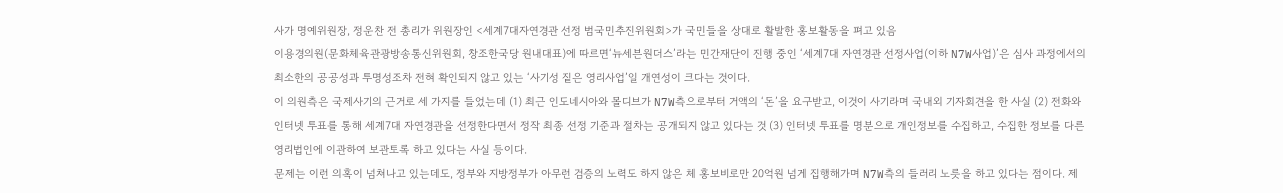사가 명예위원장, 정운찬 전 총리가 위원장인 <세계7대자연경관 선정 범국민추진위원회>가 국민들을 상대로 활발한 홍보활동을 펴고 있음
이용경의원(문화체육관광방송통신위원회, 창조한국당 원내대표)에 따르면‘뉴세븐원더스’라는 민간재단이 진행 중인 ‘세계7대 자연경관 선정사업(이하 N7W사업)’은 심사 과정에서의 최소한의 공공성과 투명성조차 전혀 확인되지 않고 있는 ‘사기성 짙은 영리사업’일 개연성이 크다는 것이다.
이 의원측은 국제사기의 근거로 세 가지를 들었는데 (1) 최근 인도네시아와 몰디브가 N7W측으로부터 거액의 ‘돈’을 요구받고, 이것이 사기라며 국내외 기자회견을 한 사실 (2) 전화와 인터넷 투표를 통해 세계7대 자연경관을 선정한다면서 정작 최종 선정 기준과 절차는 공개되지 않고 있다는 것 (3) 인터넷 투표를 명분으로 개인정보를 수집하고, 수집한 정보를 다른 영리법인에 이관하여 보관토록 하고 있다는 사실 등이다.
문제는 이런 의혹이 넘쳐나고 있는데도, 정부와 지방정부가 아무런 검증의 노력도 하지 않은 체 홍보비로만 20억원 넘게 집행해가며 N7W측의 들러리 노릇을 하고 있다는 점이다. 제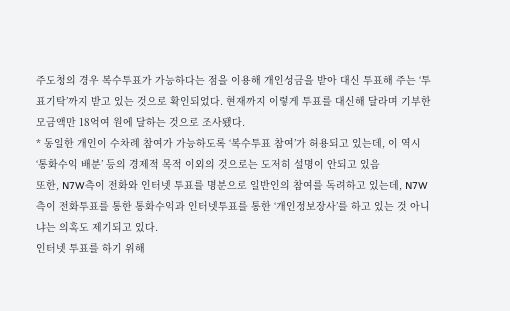주도청의 경우 복수투표가 가능하다는 점을 이용해 개인성금을 받아 대신 투표해 주는 ‘투표기탁’까지 받고 있는 것으로 확인되었다. 현재까지 이렇게 투표를 대신해 달라며 기부한 모금액만 18억여 원에 달하는 것으로 조사됐다.
* 동일한 개인이 수차례 참여가 가능하도록 ‘복수투표 참여’가 허용되고 있는데, 이 역시 ‘통화수익 배분’ 등의 경제적 목적 이외의 것으로는 도저히 설명이 안되고 있음
또한, N7W측이 전화와 인터넷 투표를 명분으로 일반인의 참여를 독려하고 있는데, N7W측이 전화투표를 통한 통화수익과 인터넷투표를 통한 ‘개인정보장사’를 하고 있는 것 아니냐는 의혹도 제기되고 있다.
인터넷 투표를 하기 위해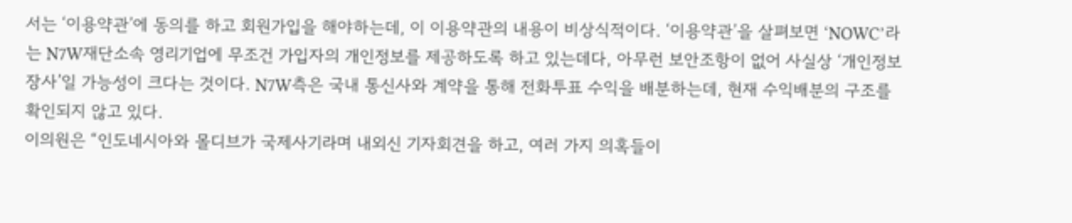서는 ‘이용약관’에 동의를 하고 회원가입을 해야하는데, 이 이용약관의 내용이 비상식적이다. ‘이용약관’을 살펴보면 ‘NOWC’라는 N7W재단소속 영리기업에 무조건 가입자의 개인정보를 제공하도록 하고 있는데다, 아무런 보안조항이 없어 사실상 ‘개인정보 장사’일 가능성이 크다는 것이다. N7W측은 국내 통신사와 계약을 통해 전화투표 수익을 배분하는데, 현재 수익배분의 구조를 확인되지 않고 있다.
이의원은 “인도네시아와 몰디브가 국제사기라며 내외신 기자회견을 하고, 여러 가지 의혹들이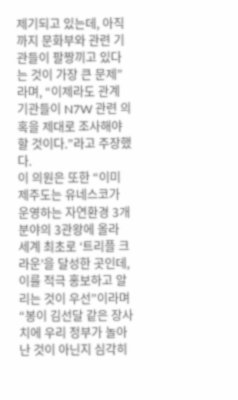제기되고 있는데, 아직까지 문화부와 관련 기관들이 팔짱끼고 있다는 것이 가장 큰 문제”라며, “이제라도 관계 기관들이 N7W 관련 의혹을 제대로 조사해야 할 것이다.”라고 주장했다.
이 의원은 또한 “이미 제주도는 유네스코가 운영하는 자연환경 3개 분야의 3관왕에 올라 세계 최초로 ‘트리플 크라운’을 달성한 곳인데, 이를 적극 홍보하고 알리는 것이 우선”이라며 “봉이 김선달 같은 장사치에 우리 정부가 놀아난 것이 아닌지 심각히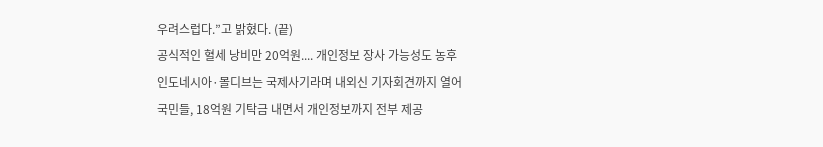우려스럽다.”고 밝혔다. (끝)
공식적인 혈세 낭비만 20억원.... 개인정보 장사 가능성도 농후
인도네시아·몰디브는 국제사기라며 내외신 기자회견까지 열어
국민들, 18억원 기탁금 내면서 개인정보까지 전부 제공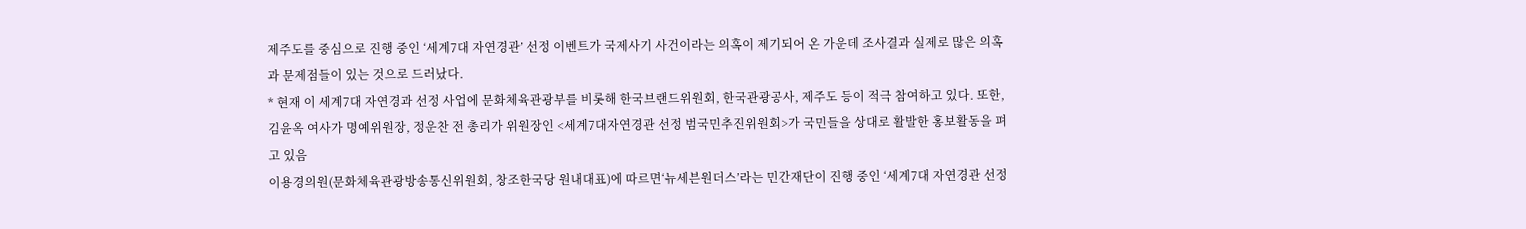제주도를 중심으로 진행 중인 ‘세계7대 자연경관’ 선정 이벤트가 국제사기 사건이라는 의혹이 제기되어 온 가운데 조사결과 실제로 많은 의혹과 문제점들이 있는 것으로 드러났다.
* 현재 이 세계7대 자연경과 선정 사업에 문화체육관광부를 비롯해 한국브랜드위원회, 한국관광공사, 제주도 등이 적극 참여하고 있다. 또한, 김윤옥 여사가 명예위원장, 정운찬 전 총리가 위원장인 <세계7대자연경관 선정 범국민추진위원회>가 국민들을 상대로 활발한 홍보활동을 펴고 있음
이용경의원(문화체육관광방송통신위원회, 창조한국당 원내대표)에 따르면‘뉴세븐원더스’라는 민간재단이 진행 중인 ‘세계7대 자연경관 선정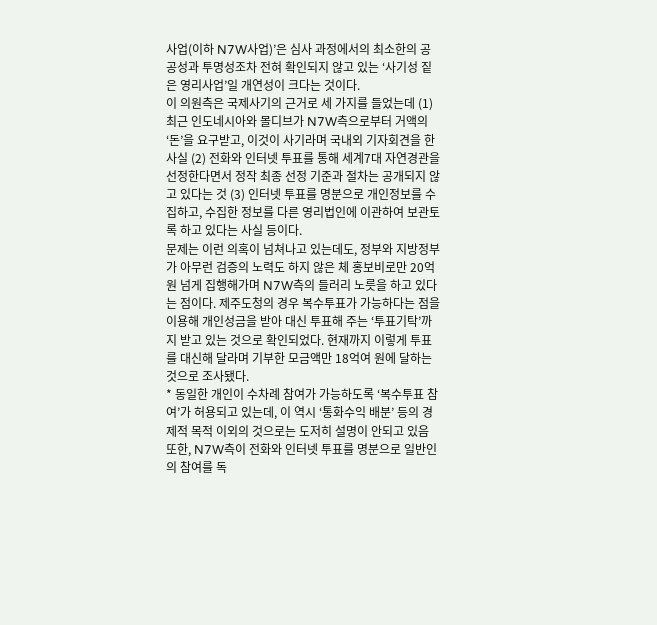사업(이하 N7W사업)’은 심사 과정에서의 최소한의 공공성과 투명성조차 전혀 확인되지 않고 있는 ‘사기성 짙은 영리사업’일 개연성이 크다는 것이다.
이 의원측은 국제사기의 근거로 세 가지를 들었는데 (1) 최근 인도네시아와 몰디브가 N7W측으로부터 거액의 ‘돈’을 요구받고, 이것이 사기라며 국내외 기자회견을 한 사실 (2) 전화와 인터넷 투표를 통해 세계7대 자연경관을 선정한다면서 정작 최종 선정 기준과 절차는 공개되지 않고 있다는 것 (3) 인터넷 투표를 명분으로 개인정보를 수집하고, 수집한 정보를 다른 영리법인에 이관하여 보관토록 하고 있다는 사실 등이다.
문제는 이런 의혹이 넘쳐나고 있는데도, 정부와 지방정부가 아무런 검증의 노력도 하지 않은 체 홍보비로만 20억원 넘게 집행해가며 N7W측의 들러리 노릇을 하고 있다는 점이다. 제주도청의 경우 복수투표가 가능하다는 점을 이용해 개인성금을 받아 대신 투표해 주는 ‘투표기탁’까지 받고 있는 것으로 확인되었다. 현재까지 이렇게 투표를 대신해 달라며 기부한 모금액만 18억여 원에 달하는 것으로 조사됐다.
* 동일한 개인이 수차례 참여가 가능하도록 ‘복수투표 참여’가 허용되고 있는데, 이 역시 ‘통화수익 배분’ 등의 경제적 목적 이외의 것으로는 도저히 설명이 안되고 있음
또한, N7W측이 전화와 인터넷 투표를 명분으로 일반인의 참여를 독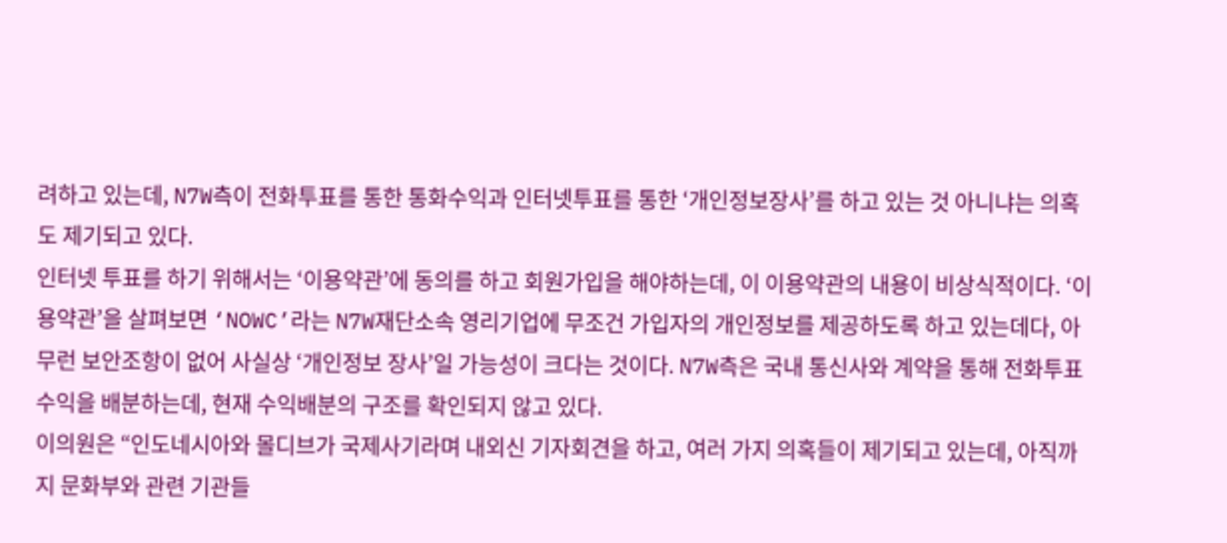려하고 있는데, N7W측이 전화투표를 통한 통화수익과 인터넷투표를 통한 ‘개인정보장사’를 하고 있는 것 아니냐는 의혹도 제기되고 있다.
인터넷 투표를 하기 위해서는 ‘이용약관’에 동의를 하고 회원가입을 해야하는데, 이 이용약관의 내용이 비상식적이다. ‘이용약관’을 살펴보면 ‘NOWC’라는 N7W재단소속 영리기업에 무조건 가입자의 개인정보를 제공하도록 하고 있는데다, 아무런 보안조항이 없어 사실상 ‘개인정보 장사’일 가능성이 크다는 것이다. N7W측은 국내 통신사와 계약을 통해 전화투표 수익을 배분하는데, 현재 수익배분의 구조를 확인되지 않고 있다.
이의원은 “인도네시아와 몰디브가 국제사기라며 내외신 기자회견을 하고, 여러 가지 의혹들이 제기되고 있는데, 아직까지 문화부와 관련 기관들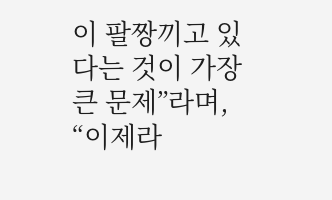이 팔짱끼고 있다는 것이 가장 큰 문제”라며, “이제라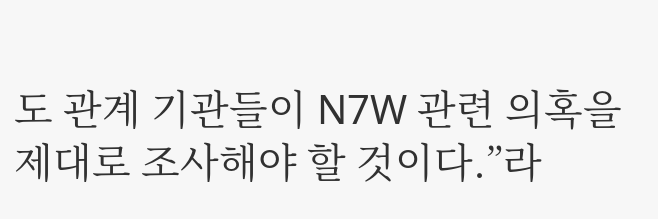도 관계 기관들이 N7W 관련 의혹을 제대로 조사해야 할 것이다.”라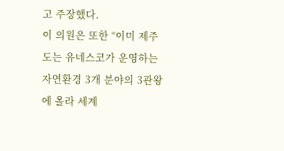고 주장했다.
이 의원은 또한 “이미 제주도는 유네스코가 운영하는 자연환경 3개 분야의 3관왕에 올라 세계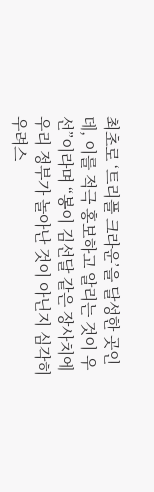최초로 ‘트리플 크라운’을 달성한 곳인데, 이를 적극 홍보하고 알리는 것이 우선”이라며 “봉이 김선달 같은 장사치에 우리 정부가 놀아난 것이 아닌지 심각히 우려스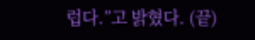럽다.”고 밝혔다. (끝)